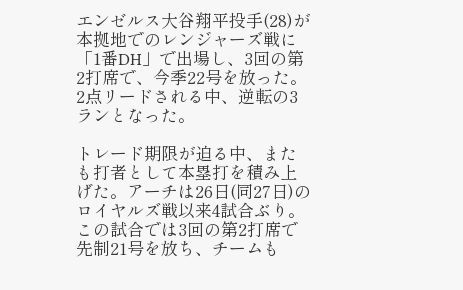エンゼルス大谷翔平投手(28)が本拠地でのレンジャーズ戦に「1番DH」で出場し、3回の第2打席で、今季22号を放った。2点リードされる中、逆転の3ランとなった。

トレード期限が迫る中、またも打者として本塁打を積み上げた。アーチは26日(同27日)のロイヤルズ戦以来4試合ぶり。この試合では3回の第2打席で先制21号を放ち、チームも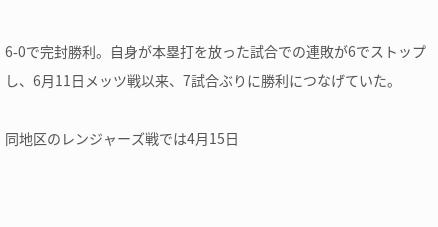6-0で完封勝利。自身が本塁打を放った試合での連敗が6でストップし、6月11日メッツ戦以来、7試合ぶりに勝利につなげていた。

同地区のレンジャーズ戦では4月15日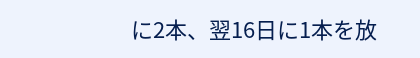に2本、翌16日に1本を放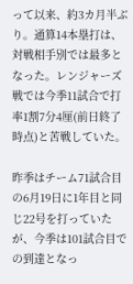って以来、約3カ月半ぶり。通算14本塁打は、対戦相手別では最多となった。レンジャーズ戦では今季11試合で打率1割7分4厘(前日終了時点)と苦戦していた。

昨季はチーム71試合目の6月19日に1年目と同じ22号を打っていたが、今季は101試合目での到達となっ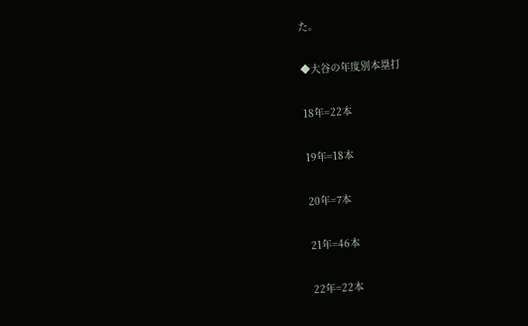た。

◆大谷の年度別本塁打

18年=22本

19年=18本

20年=7本

21年=46本

22年=22本